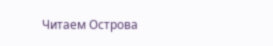Читаем Острова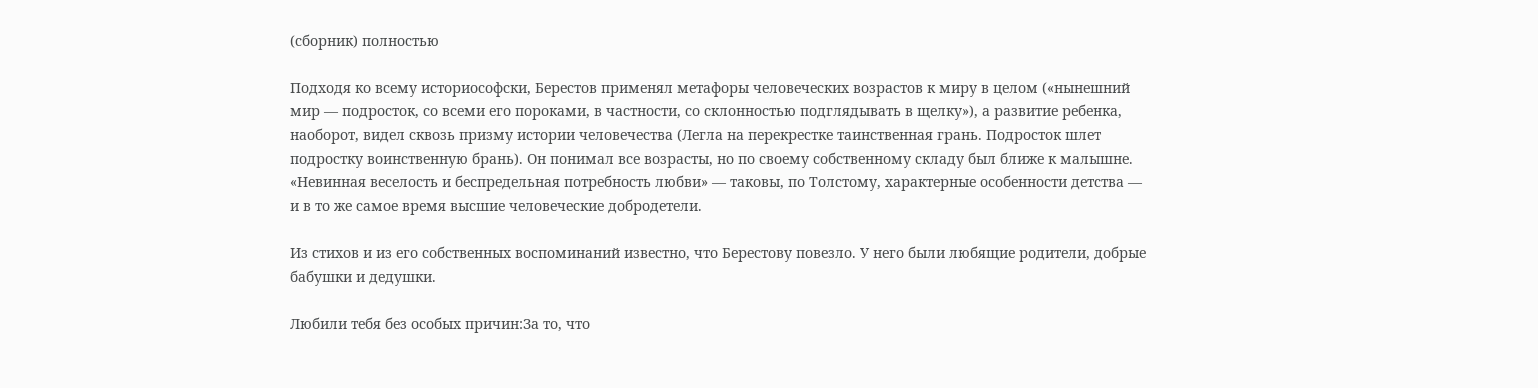(сборник) полностью

Подходя ко всему историософски, Берестов применял метафоры человеческих возрастов к миру в целом («нынешний мир — подросток, со всеми его пороками, в частности, со склонностью подглядывать в щелку»), а развитие ребенка, наоборот, видел сквозь призму истории человечества (Легла на перекрестке таинственная грань. Подросток шлет подростку воинственную брань). Он понимал все возрасты, но по своему собственному складу был ближе к малышне. «Невинная веселость и беспредельная потребность любви» — таковы, по Толстому, характерные особенности детства — и в то же самое время высшие человеческие добродетели.

Из стихов и из его собственных воспоминаний известно, что Берестову повезло. У него были любящие родители, добрые бабушки и дедушки.

Любили тебя без особых причин:За то, что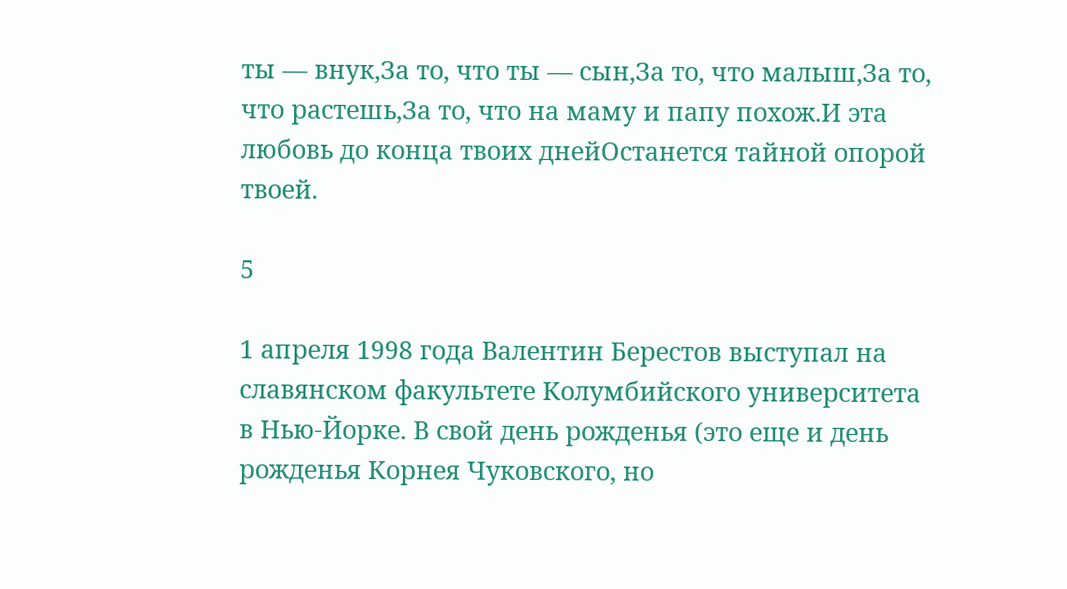ты — внук,За то, что ты — сын,За то, что малыш,За то, что растешь,За то, что на маму и папу похож.И эта любовь до конца твоих днейОстанется тайной опорой твоей.

5

1 апреля 1998 года Валентин Берестов выступал на славянском факультете Колумбийского университета в Нью-Йорке. В свой день рожденья (это еще и день рожденья Корнея Чуковского, но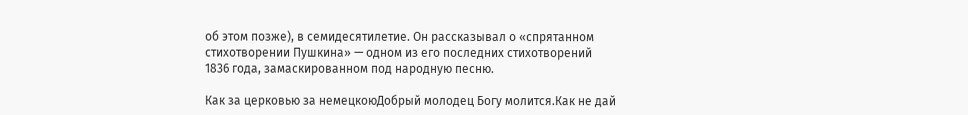об этом позже), в семидесятилетие. Он рассказывал о «спрятанном стихотворении Пушкина» — одном из его последних стихотворений 1836 года, замаскированном под народную песню.

Как за церковью за немецкоюДобрый молодец Богу молится.Как не дай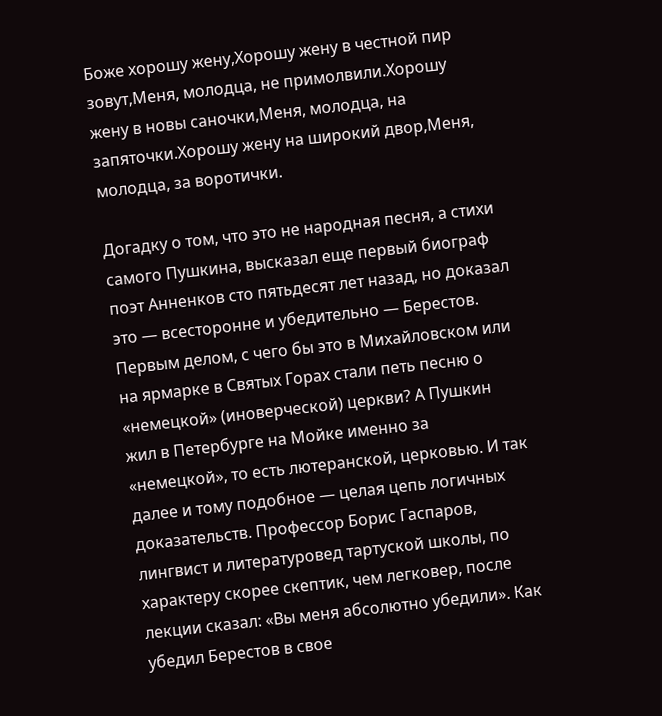Боже хорошу жену,Хорошу жену в честной пир зовут,Меня, молодца, не примолвили.Хорошу жену в новы саночки,Меня, молодца, на запяточки.Хорошу жену на широкий двор,Меня, молодца, за воротички.

Догадку о том, что это не народная песня, а стихи самого Пушкина, высказал еще первый биограф поэт Анненков сто пятьдесят лет назад, но доказал это — всесторонне и убедительно — Берестов. Первым делом, с чего бы это в Михайловском или на ярмарке в Святых Горах стали петь песню о «немецкой» (иноверческой) церкви? А Пушкин жил в Петербурге на Мойке именно за «немецкой», то есть лютеранской, церковью. И так далее и тому подобное — целая цепь логичных доказательств. Профессор Борис Гаспаров, лингвист и литературовед тартуской школы, по характеру скорее скептик, чем легковер, после лекции сказал: «Вы меня абсолютно убедили». Как убедил Берестов в свое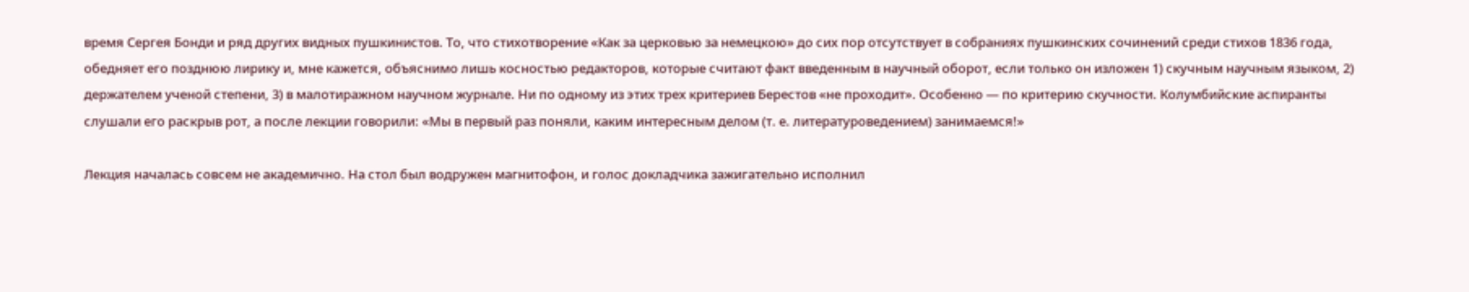время Сергея Бонди и ряд других видных пушкинистов. То, что стихотворение «Как за церковью за немецкою» до сих пор отсутствует в собраниях пушкинских сочинений среди стихов 1836 года, обедняет его позднюю лирику и, мне кажется, объяснимо лишь косностью редакторов, которые считают факт введенным в научный оборот, если только он изложен 1) скучным научным языком, 2) держателем ученой степени, 3) в малотиражном научном журнале. Ни по одному из этих трех критериев Берестов «не проходит». Особенно — по критерию скучности. Колумбийские аспиранты слушали его раскрыв рот, а после лекции говорили: «Мы в первый раз поняли, каким интересным делом (т. е. литературоведением) занимаемся!»

Лекция началась совсем не академично. На стол был водружен магнитофон, и голос докладчика зажигательно исполнил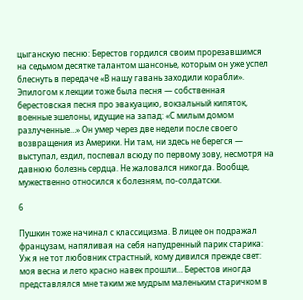цыганскую песню: Берестов гордился своим прорезавшимся на седьмом десятке талантом шансонье, которым он уже успел блеснуть в передаче «В нашу гавань заходили корабли». Эпилогом к лекции тоже была песня — собственная берестовская песня про эвакуацию, вокзальный кипяток, военные эшелоны, идущие на запад: «С милым домом разлученные…» Он умер через две недели после своего возвращения из Америки. Ни там, ни здесь не берегся — выступал, ездил, поспевал всюду по первому зову, несмотря на давнюю болезнь сердца. Не жаловался никогда. Вообще, мужественно относился к болезням, по-солдатски.

6

Пушкин тоже начинал с классицизма. В лицее он подражал французам, напяливая на себя напудренный парик старика: Уж я не тот любовник страстный, кому дивился прежде свет: моя весна и лето красно навек прошли… Берестов иногда представлялся мне таким же мудрым маленьким старичком в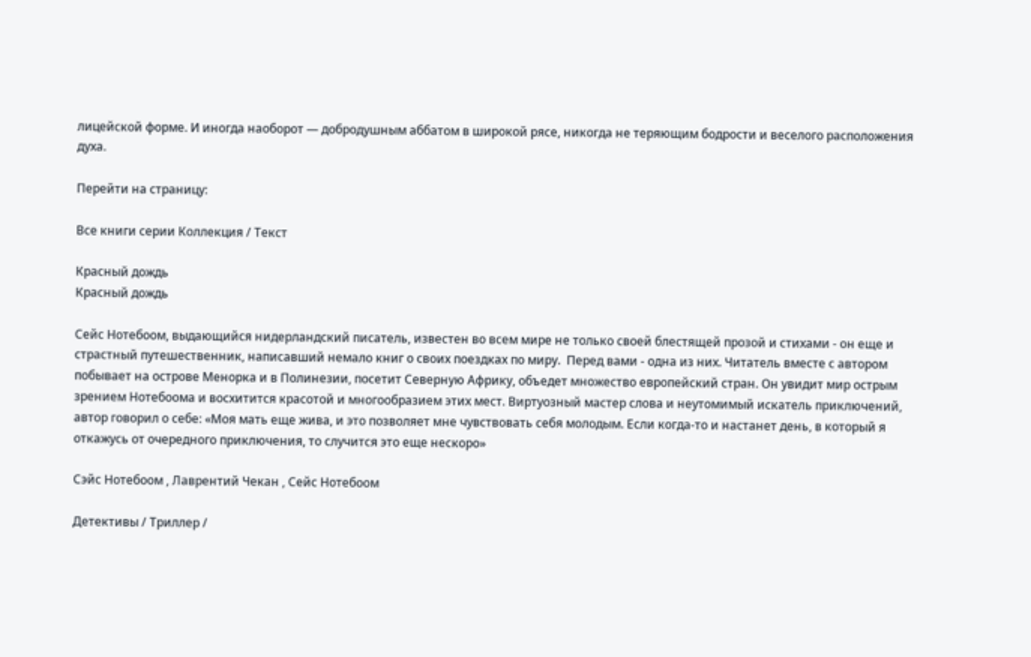лицейской форме. И иногда наоборот — добродушным аббатом в широкой рясе, никогда не теряющим бодрости и веселого расположения духа.

Перейти на страницу:

Все книги серии Коллекция / Текст

Красный дождь
Красный дождь

Сейс Нотебоом, выдающийся нидерландский писатель, известен во всем мире не только своей блестящей прозой и стихами - он еще и страстный путешественник, написавший немало книг о своих поездках по миру.  Перед вами - одна из них. Читатель вместе с автором побывает на острове Менорка и в Полинезии, посетит Северную Африку, объедет множество европейский стран. Он увидит мир острым зрением Нотебоома и восхитится красотой и многообразием этих мест. Виртуозный мастер слова и неутомимый искатель приключений, автор говорил о себе: «Моя мать еще жива, и это позволяет мне чувствовать себя молодым. Если когда-то и настанет день, в который я откажусь от очередного приключения, то случится это еще нескоро»

Сэйс Нотебоом , Лаврентий Чекан , Сейс Нотебоом

Детективы / Триллер /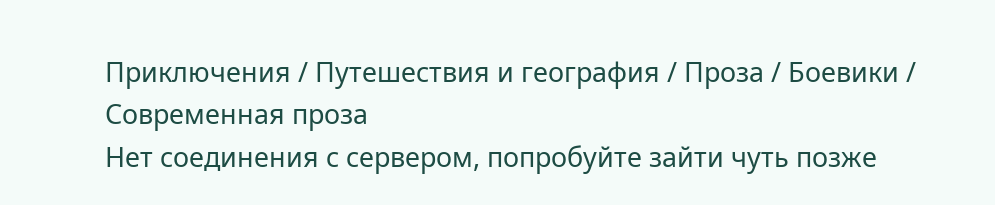Приключения / Путешествия и география / Проза / Боевики / Современная проза
Нет соединения с сервером, попробуйте зайти чуть позже